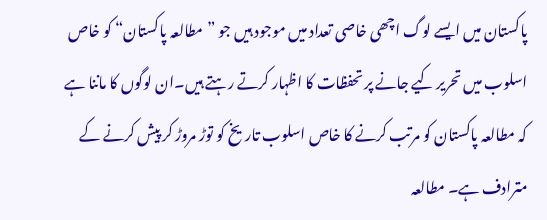پاکستان میں ایسے لوگ اچھی خاصی تعداد میں موجود ہیں جو ”مطالعہ پاکستان“ کو خاص اسلوب میں تحریر کیے جانے پر تحفظات کا اظہار کرتے رہتے ہیں۔ان لوگوں کا ماننا ہے کہ مطالعہ پاکستان کو مرتب کرنے کا خاص اسلوب تاریخ کو توڑ مروڑ کر پیش کرنے کے مترادف ہے۔ مطالعہ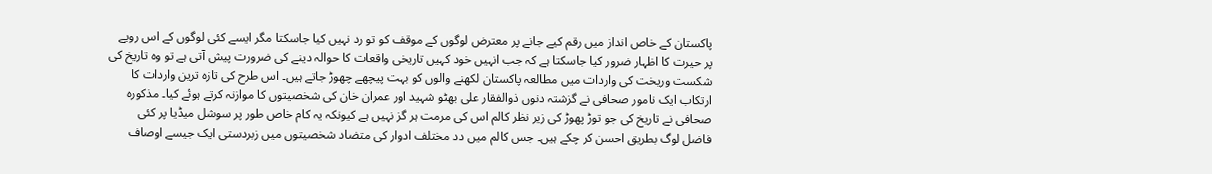پاکستان کے خاص انداز میں رقم کیے جانے پر معترض لوگوں کے موقف کو تو رد نہیں کیا جاسکتا مگر ایسے کئی لوگوں کے اس رویے پر حیرت کا اظہار ضرور کیا جاسکتا ہے کہ جب انہیں خود کہیں تاریخی واقعات کا حوالہ دینے کی ضرورت پیش آتی ہے تو وہ تاریخ کی شکست وریخت کی واردات میں مطالعہ پاکستان لکھنے والوں کو بہت پیچھے چھوڑ جاتے ہیں۔ اس طرح کی تازہ ترین واردات کا ارتکاب ایک نامور صحافی نے گزشتہ دنوں ذوالفقار علی بھٹو شہید اور عمران خان کی شخصیتوں کا موازنہ کرتے ہوئے کیا۔ مذکورہ صحافی نے تاریخ کی جو توڑ پھوڑ کی زیر نظر کالم اس کی مرمت ہر گز نہیں ہے کیونکہ یہ کام خاص طور پر سوشل میڈیا پر کئی فاضل لوگ بطریق احسن کر چکے ہیں۔ جس کالم میں دد مختلف ادوار کی متضاد شخصیتوں میں زبردستی ایک جیسے اوصاف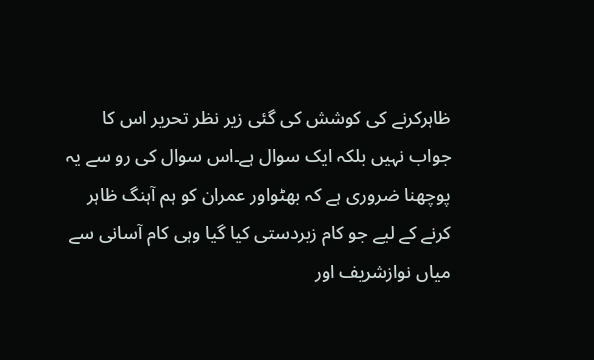ظاہرکرنے کی کوشش کی گئی زیر نظر تحریر اس کا جواب نہیں بلکہ ایک سوال ہے۔اس سوال کی رو سے یہ پوچھنا ضروری ہے کہ بھٹواور عمران کو ہم آہنگ ظاہر کرنے کے لیے جو کام زبردستی کیا گیا وہی کام آسانی سے میاں نوازشریف اور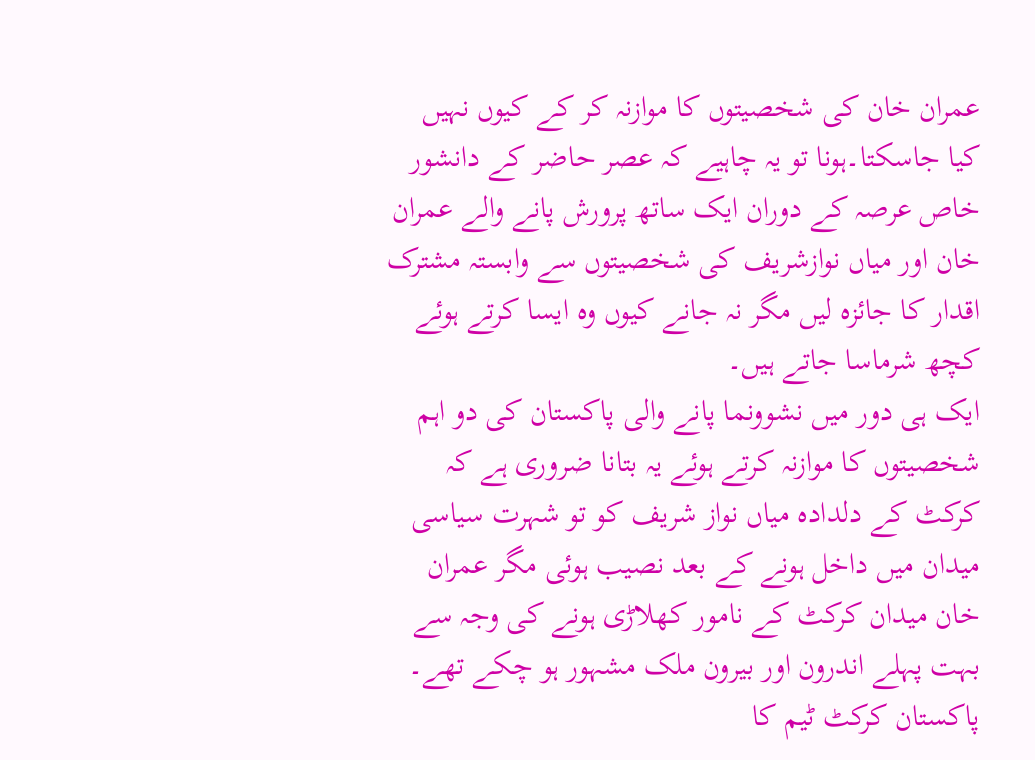عمران خان کی شخصیتوں کا موازنہ کر کے کیوں نہیں کیا جاسکتا۔ہونا تو یہ چاہیے کہ عصر حاضر کے دانشور خاص عرصہ کے دوران ایک ساتھ پرورش پانے والے عمران خان اور میاں نوازشریف کی شخصیتوں سے وابستہ مشترک اقدار کا جائزہ لیں مگر نہ جانے کیوں وہ ایسا کرتے ہوئے کچھ شرماسا جاتے ہیں۔
ایک ہی دور میں نشوونما پانے والی پاکستان کی دو اہم شخصیتوں کا موازنہ کرتے ہوئے یہ بتانا ضروری ہے کہ کرکٹ کے دلدادہ میاں نواز شریف کو تو شہرت سیاسی میدان میں داخل ہونے کے بعد نصیب ہوئی مگر عمران خان میدان کرکٹ کے نامور کھلاڑی ہونے کی وجہ سے بہت پہلے اندرون اور بیرون ملک مشہور ہو چکے تھے۔ پاکستان کرکٹ ٹیم کا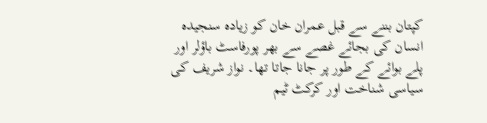کپتان بننے سے قبل عمران خان کو زیادہ سنجیدہ انسان کی بجائے غصے سے بھر پورفاسٹ باؤلر اور پلے بوائے کے طور پر جانا جاتا تھا۔ نواز شریف کی سیاسی شناخت اور کرکٹ ٹیم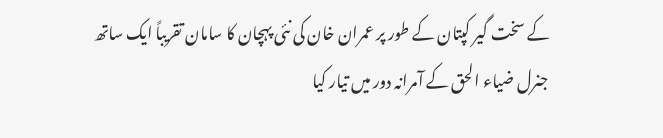کے سخت گیر کپتان کے طور پر عمران خان کی نئی پہچان کا سامان تقریباً ایک ساتھ جنرل ضیاء الحق کے آمرانہ دور میں تیار کیا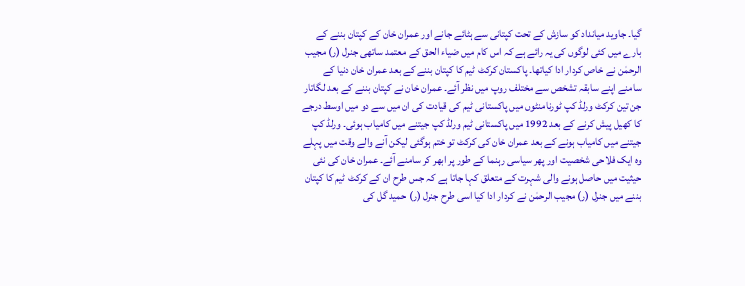گیا۔ جاوید میانداد کو سازش کے تحت کپتانی سے ہٹائے جانے اور عمران خان کے کپتان بننے کے بارے میں کئی لوگوں کی یہ رائے ہے کہ اس کام میں ضیاء الحق کے معتمد ساتھی جنرل (ر) مجیب الرحمٰن نے خاص کردار ادا کیاتھا۔ پاکستان کرکٹ ٹیم کا کپتان بننے کے بعد عمران خان دنیا کے سامنے اپنے سابقہ تشخص سے مختلف روپ میں نظر آئے۔ عمران خان نے کپتان بننے کے بعد لگاتار جن تین کرکٹ ورلڈ کپ ٹورنامنٹوں میں پاکستانی ٹیم کی قیادت کی ان میں سے دو میں اوسط درجے کا کھیل پیش کرنے کے بعد 1992 میں پاکستانی ٹیم ورلڈ کپ جیتنے میں کامیاب ہوئی۔ ورلڈ کپ جیتنے میں کامیاب ہونے کے بعد عمران خان کی کرکٹ تو ختم ہوگئی لیکن آنے والے وقت میں پہلے وہ ایک فلاحی شخصیت اور پھر سیاسی رہنما کے طور پر ابھر کر سامنے آئے۔ عمران خان کی نئی حیثیت میں حاصل ہونے والی شہرت کے متعلق کہا جاتا ہے کہ جس طرح ان کے کرکٹ ٹیم کا کپتان بننے میں جنرل (ر) مجیب الرحمٰن نے کردار ادا کیا اسی طرح جنرل (ر) حمید گل کی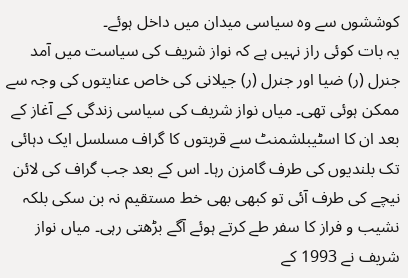کوششوں سے وہ سیاسی میدان میں داخل ہوئے۔
یہ بات کوئی راز نہیں ہے کہ نواز شریف کی سیاست میں آمد جنرل (ر) ضیا اور جنرل (ر) جیلانی کی خاص عنایتوں کی وجہ سے ممکن ہوئی تھی۔ میاں نواز شریف کی سیاسی زندگی کے آغاز کے بعد ان کا اسٹیبلشمنٹ سے قربتوں کا گراف مسلسل ایک دہائی تک بلندیوں کی طرف گامزن رہا۔ اس کے بعد جب گراف کی لائن نیچے کی طرف آئی تو کبھی بھی خط مستقیم نہ بن سکی بلکہ نشیب و فراز کا سفر طے کرتے ہوئے آگے بڑھتی رہی۔ میاں نواز شریف نے 1993 کے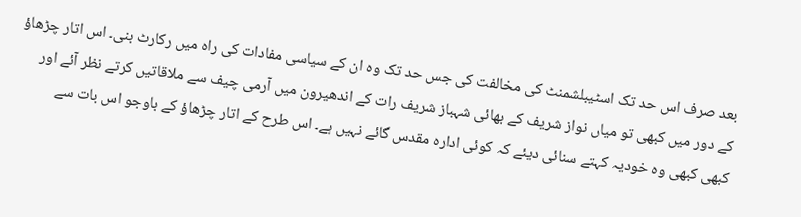بعد صرف اس حد تک اسٹیبلشمنٹ کی مخالفت کی جس حد تک وہ ان کے سیاسی مفادات کی راہ میں رکارٹ بنی۔ اس اتار چڑھاؤ کے دور میں کبھی تو میاں نواز شریف کے بھائی شہباز شریف رات کے اندھیرون میں آرمی چیف سے ملاقاتیں کرتے نظر آئے اور کبھی کبھی وہ خودیہ کہتے سنائی دیئے کہ کوئی ادارہ مقدس گائے نہیں ہے۔ اس طرح کے اتار چڑھاؤ کے باوجو اس بات سے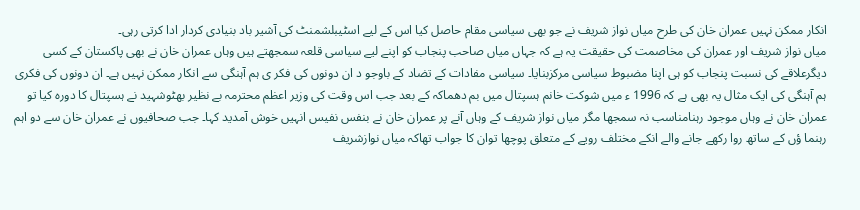انکار ممکن نہیں عمران خان کی طرح میاں نواز شریف نے جو بھی سیاسی مقام حاصل کیا اس کے لیے اسٹیبلشمنٹ کی آشیر باد بنیادی کردار ادا کرتی رہی۔
میاں نواز شریف اور عمران کی مخاصمت کی حقیقت یہ ہے کہ جہاں میاں صاحب پنجاب کو اپنے لیے سیاسی قلعہ سمجھتے ہیں وہاں عمران خان نے بھی پاکستان کے کسی دیگرعلاقے کی نسبت پنجاب کو ہی اپنا مضبوط سیاسی مرکزبنایا۔ سیاسی مفادات کے تضاد کے باوجو د ان دونوں کی فکر ی ہم آہنگی سے انکار ممکن نہیں ہے۔ ان دونوں کی فکری ہم آہنگی کی ایک مثال یہ بھی ہے کہ 1996 ء میں شوکت خانم ہسپتال میں بم دھماکہ کے بعد جب اس وقت کی وزیر اعظم محترمہ بے نظیر بھٹوشہید نے ہسپتال کا دورہ کیا تو عمران خان نے وہاں موجود رہنامناسب نہ سمجھا مگر میاں نواز شریف کے وہاں آنے پر عمران خان نے بنفس نفیس انہیں خوش آمدید کہا۔ جب صحافیوں نے عمران خان سے دو اہم رہنما ؤں کے ساتھ روا رکھے جانے والے انکے مختلف رویے کے متعلق پوچھا توان کا جواب تھاکہ میاں نوازشریف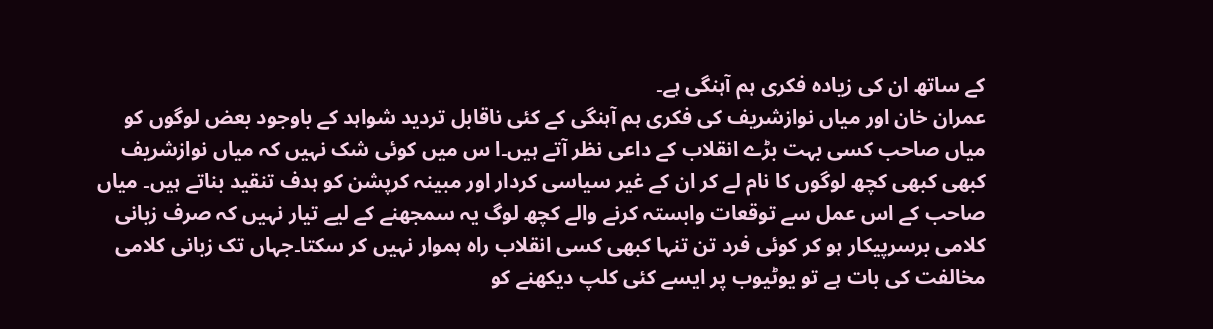کے ساتھ ان کی زیادہ فکری ہم آہنگی ہے۔
عمران خان اور میاں نوازشریف کی فکری ہم آہنگی کے کئی ناقابل تردید شواہد کے باوجود بعض لوگوں کو میاں صاحب کسی بہت بڑے انقلاب کے داعی نظر آتے ہیں۔ا س میں کوئی شک نہیں کہ میاں نوازشریف کبھی کبھی کچھ لوگوں کا نام لے کر ان کے غیر سیاسی کردار اور مبینہ کرپشن کو ہدف تنقید بناتے ہیں۔ میاں صاحب کے اس عمل سے توقعات وابستہ کرنے والے کچھ لوگ یہ سمجھنے کے لیے تیار نہیں کہ صرف زبانی کلامی برسرپیکار ہو کر کوئی فرد تن تنہا کبھی کسی انقلاب راہ ہموار نہیں کر سکتا۔جہاں تک زبانی کلامی مخالفت کی بات ہے تو یوٹیوب پر ایسے کئی کلپ دیکھنے کو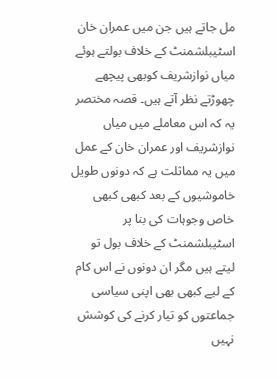مل جاتے ہیں جن میں عمران خان اسٹیبلشمنٹ کے خلاف بولتے ہوئے میاں نوازشریف کوبھی پیچھے چھوڑتے نظر آتے ہیں۔ قصہ مختصر یہ کہ اس معاملے میں میاں نوازشریف اور عمران خان کے عمل میں یہ مماثلت ہے کہ دونوں طویل خاموشیوں کے بعد کبھی کبھی خاص وجوہات کی بنا پر اسٹیبلشمنٹ کے خلاف بول تو لیتے ہیں مگر ان دونوں نے اس کام کے لیے کبھی بھی اپنی سیاسی جماعتوں کو تیار کرنے کی کوشش نہیں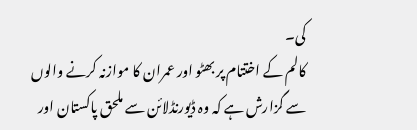کی۔
کالم کے اختتام پر بھٹو اور عمران کا موازنہ کرنے والوں سے گزارش ہے کہ وہ ڈیورنڈلائن سے ملحق پاکستان اور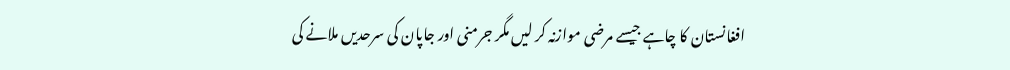افغانستان کا چاہے جیسے مرضی موازنہ کر لیں مگر جرمنی اور جاپان کی سرحدیں ملانے کی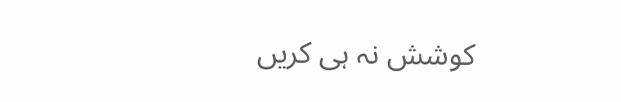کوشش نہ ہی کریں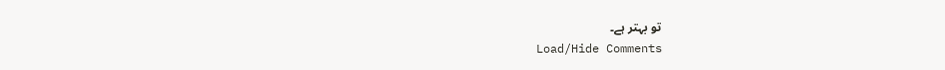تو بہتر ہے۔
Load/Hide Comments